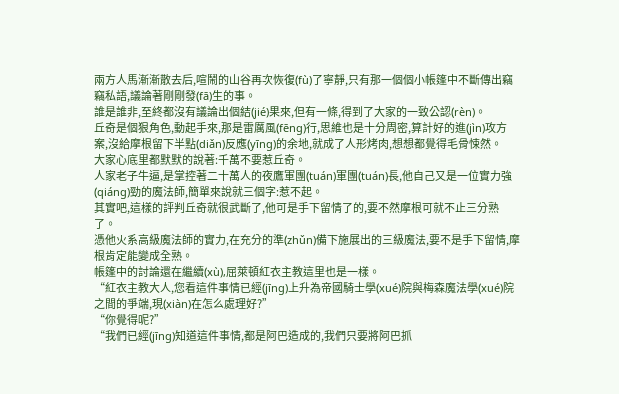兩方人馬漸漸散去后,喧鬧的山谷再次恢復(fù)了寧靜,只有那一個個小帳篷中不斷傳出竊竊私語,議論著剛剛發(fā)生的事。
誰是誰非,至終都沒有議論出個結(jié)果來,但有一條,得到了大家的一致公認(rèn)。
丘奇是個狠角色,動起手來,那是雷厲風(fēng)行,思維也是十分周密,算計好的進(jìn)攻方案,沒給摩根留下半點(diǎn)反應(yīng)的余地,就成了人形烤肉,想想都覺得毛骨悚然。
大家心底里都默默的說著:千萬不要惹丘奇。
人家老子牛逼,是掌控著二十萬人的夜鷹軍團(tuán)軍團(tuán)長,他自己又是一位實力強(qiáng)勁的魔法師,簡單來說就三個字:惹不起。
其實吧,這樣的評判丘奇就很武斷了,他可是手下留情了的,要不然摩根可就不止三分熟了。
憑他火系高級魔法師的實力,在充分的準(zhǔn)備下施展出的三級魔法,要不是手下留情,摩根肯定能變成全熟。
帳篷中的討論還在繼續(xù),屈萊頓紅衣主教這里也是一樣。
“紅衣主教大人,您看這件事情已經(jīng)上升為帝國騎士學(xué)院與梅森魔法學(xué)院之間的爭端,現(xiàn)在怎么處理好?”
“你覺得呢?”
“我們已經(jīng)知道這件事情,都是阿巴造成的,我們只要將阿巴抓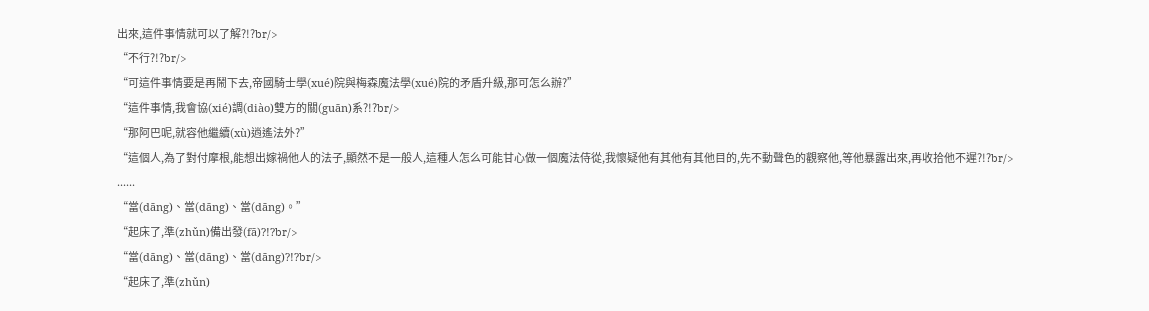出來,這件事情就可以了解?!?br/>
“不行?!?br/>
“可這件事情要是再鬧下去,帝國騎士學(xué)院與梅森魔法學(xué)院的矛盾升級,那可怎么辦?”
“這件事情,我會協(xié)調(diào)雙方的關(guān)系?!?br/>
“那阿巴呢,就容他繼續(xù)逍遙法外?”
“這個人,為了對付摩根,能想出嫁禍他人的法子,顯然不是一般人,這種人怎么可能甘心做一個魔法侍從,我懷疑他有其他有其他目的,先不動聲色的觀察他,等他暴露出來,再收拾他不遲?!?br/>
......
“當(dāng)、當(dāng)、當(dāng)。”
“起床了,準(zhǔn)備出發(fā)?!?br/>
“當(dāng)、當(dāng)、當(dāng)?!?br/>
“起床了,準(zhǔn)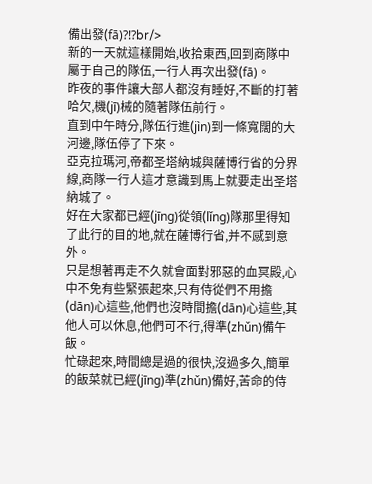備出發(fā)?!?br/>
新的一天就這樣開始,收拾東西,回到商隊中屬于自己的隊伍,一行人再次出發(fā)。
昨夜的事件讓大部人都沒有睡好,不斷的打著哈欠,機(jī)械的隨著隊伍前行。
直到中午時分,隊伍行進(jìn)到一條寬闊的大河邊,隊伍停了下來。
亞克拉瑪河,帝都圣塔納城與薩博行省的分界線,商隊一行人這才意識到馬上就要走出圣塔納城了。
好在大家都已經(jīng)從領(lǐng)隊那里得知了此行的目的地,就在薩博行省,并不感到意外。
只是想著再走不久就會面對邪惡的血冥殿,心中不免有些緊張起來,只有侍從們不用擔(dān)心這些,他們也沒時間擔(dān)心這些,其他人可以休息,他們可不行,得準(zhǔn)備午飯。
忙碌起來,時間總是過的很快,沒過多久,簡單的飯菜就已經(jīng)準(zhǔn)備好,苦命的侍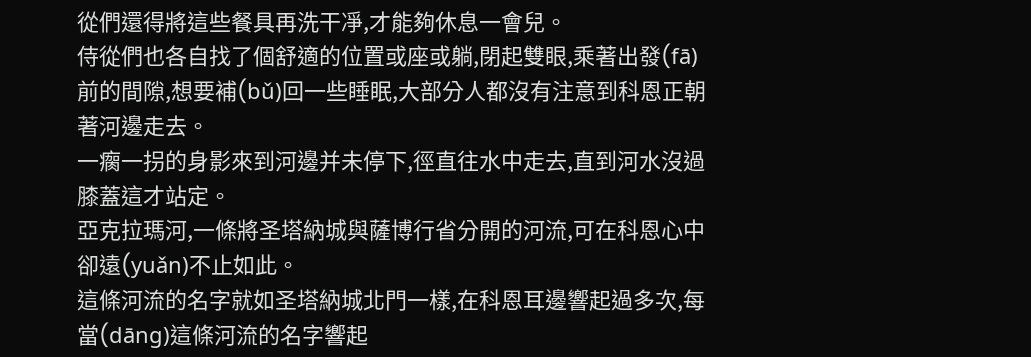從們還得將這些餐具再洗干凈,才能夠休息一會兒。
侍從們也各自找了個舒適的位置或座或躺,閉起雙眼,乘著出發(fā)前的間隙,想要補(bǔ)回一些睡眠,大部分人都沒有注意到科恩正朝著河邊走去。
一瘸一拐的身影來到河邊并未停下,徑直往水中走去,直到河水沒過膝蓋這才站定。
亞克拉瑪河,一條將圣塔納城與薩博行省分開的河流,可在科恩心中卻遠(yuǎn)不止如此。
這條河流的名字就如圣塔納城北門一樣,在科恩耳邊響起過多次,每當(dāng)這條河流的名字響起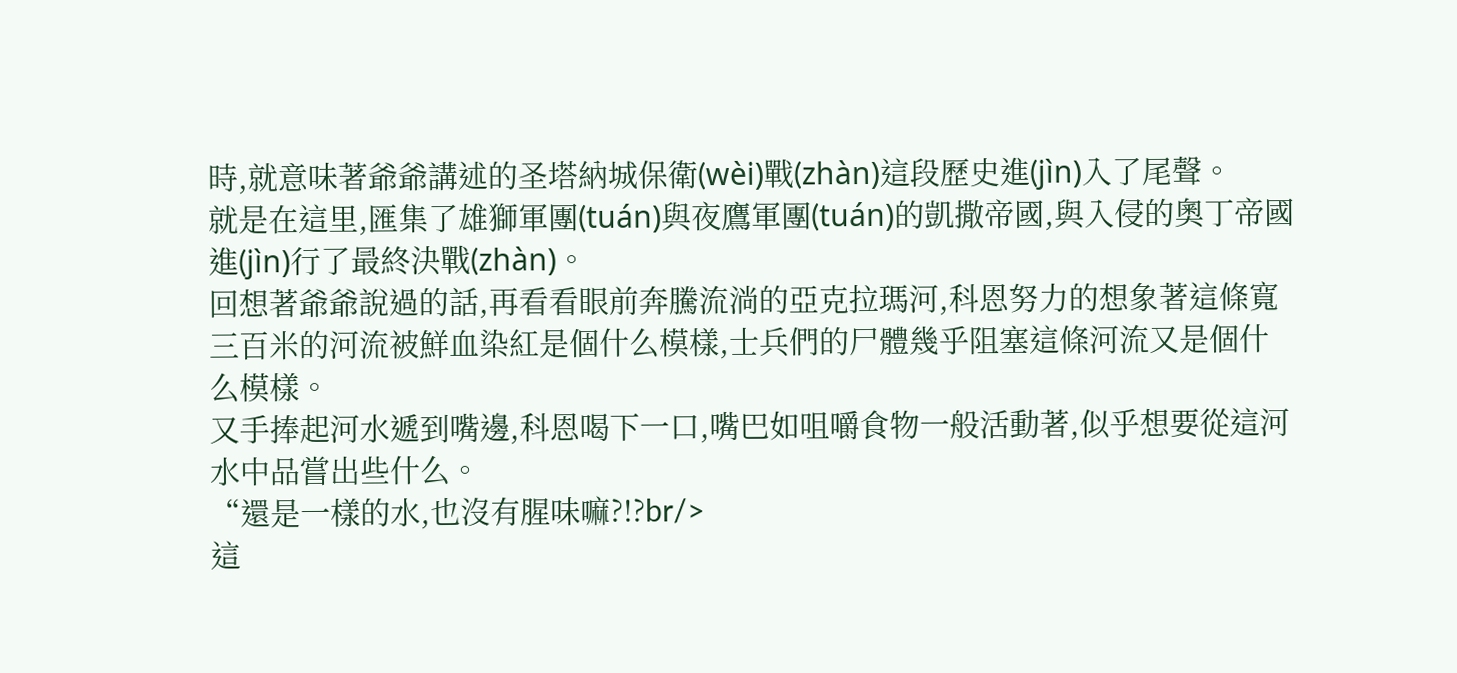時,就意味著爺爺講述的圣塔納城保衛(wèi)戰(zhàn)這段歷史進(jìn)入了尾聲。
就是在這里,匯集了雄獅軍團(tuán)與夜鷹軍團(tuán)的凱撒帝國,與入侵的奧丁帝國進(jìn)行了最終決戰(zhàn)。
回想著爺爺說過的話,再看看眼前奔騰流淌的亞克拉瑪河,科恩努力的想象著這條寬三百米的河流被鮮血染紅是個什么模樣,士兵們的尸體幾乎阻塞這條河流又是個什么模樣。
又手捧起河水遞到嘴邊,科恩喝下一口,嘴巴如咀嚼食物一般活動著,似乎想要從這河水中品嘗出些什么。
“還是一樣的水,也沒有腥味嘛?!?br/>
這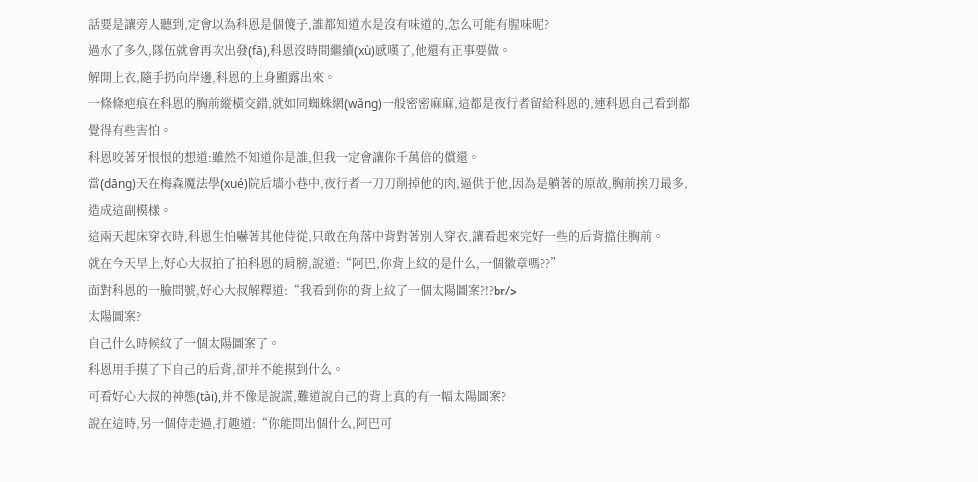話要是讓旁人聽到,定會以為科恩是個傻子,誰都知道水是沒有味道的,怎么可能有腥味呢?
過水了多久,隊伍就會再次出發(fā),科恩沒時間繼續(xù)感嘆了,他還有正事要做。
解開上衣,隨手扔向岸邊,科恩的上身顯露出來。
一條條疤痕在科恩的胸前縱橫交錯,就如同蜘蛛網(wǎng)一般密密麻麻,這都是夜行者留給科恩的,連科恩自己看到都覺得有些害怕。
科恩咬著牙恨恨的想道:雖然不知道你是誰,但我一定會讓你千萬倍的償還。
當(dāng)天在梅森魔法學(xué)院后墻小巷中,夜行者一刀刀削掉他的肉,逼供于他,因為是躺著的原故,胸前挨刀最多,造成這副模樣。
這兩天起床穿衣時,科恩生怕嚇著其他侍從,只敢在角落中背對著別人穿衣,讓看起來完好一些的后背擋住胸前。
就在今天早上,好心大叔拍了拍科恩的肩膀,說道:“阿巴,你背上紋的是什么,一個徽章嗎??”
面對科恩的一臉問號,好心大叔解釋道:“我看到你的背上紋了一個太陽圖案?!?br/>
太陽圖案?
自己什么時候紋了一個太陽圖案了。
科恩用手摸了下自己的后背,卻并不能摸到什么。
可看好心大叔的神態(tài),并不像是說謊,難道說自己的背上真的有一幅太陽圖案?
說在這時,另一個侍走過,打趣道:“你能問出個什么,阿巴可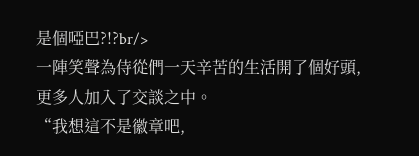是個啞巴?!?br/>
一陣笑聲為侍從們一天辛苦的生活開了個好頭,更多人加入了交談之中。
“我想這不是徽章吧,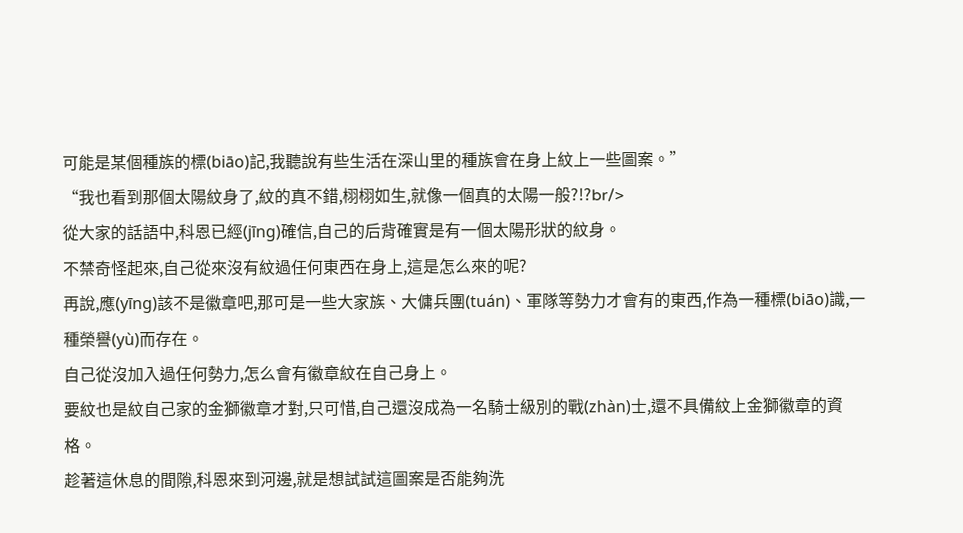可能是某個種族的標(biāo)記,我聽說有些生活在深山里的種族會在身上紋上一些圖案。”
“我也看到那個太陽紋身了,紋的真不錯,栩栩如生,就像一個真的太陽一般?!?br/>
從大家的話語中,科恩已經(jīng)確信,自己的后背確實是有一個太陽形狀的紋身。
不禁奇怪起來,自己從來沒有紋過任何東西在身上,這是怎么來的呢?
再說,應(yīng)該不是徽章吧,那可是一些大家族、大傭兵團(tuán)、軍隊等勢力才會有的東西,作為一種標(biāo)識,一種榮譽(yù)而存在。
自己從沒加入過任何勢力,怎么會有徽章紋在自己身上。
要紋也是紋自己家的金獅徽章才對,只可惜,自己還沒成為一名騎士級別的戰(zhàn)士,還不具備紋上金獅徽章的資格。
趁著這休息的間隙,科恩來到河邊,就是想試試這圖案是否能夠洗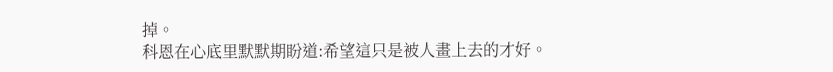掉。
科恩在心底里默默期盼道:希望這只是被人畫上去的才好。